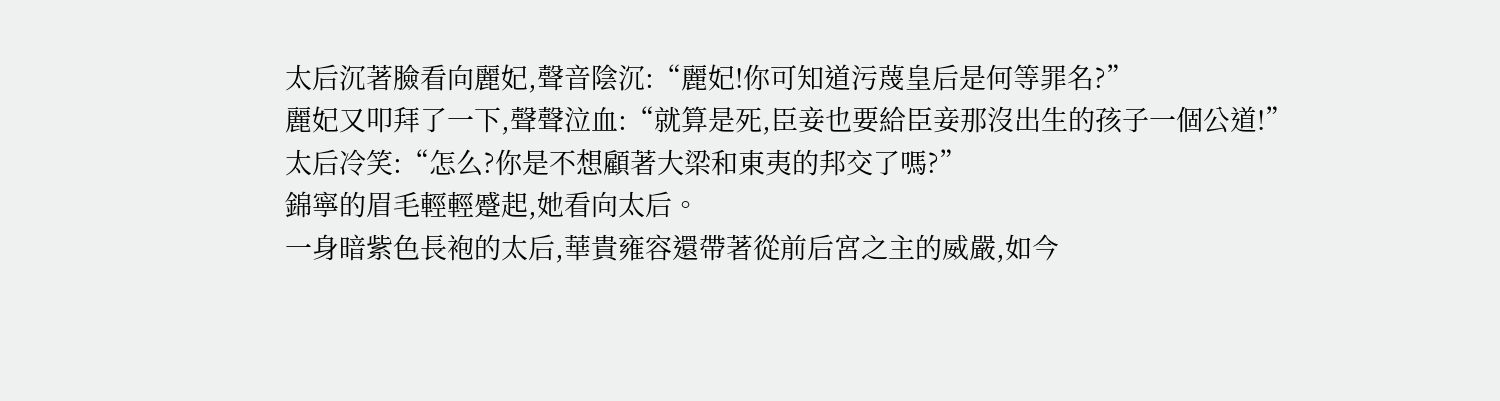太后沉著臉看向麗妃,聲音陰沉:“麗妃!你可知道污蔑皇后是何等罪名?”
麗妃又叩拜了一下,聲聲泣血:“就算是死,臣妾也要給臣妾那沒出生的孩子一個公道!”
太后冷笑:“怎么?你是不想顧著大梁和東夷的邦交了嗎?”
錦寧的眉毛輕輕蹙起,她看向太后。
一身暗紫色長袍的太后,華貴雍容還帶著從前后宮之主的威嚴,如今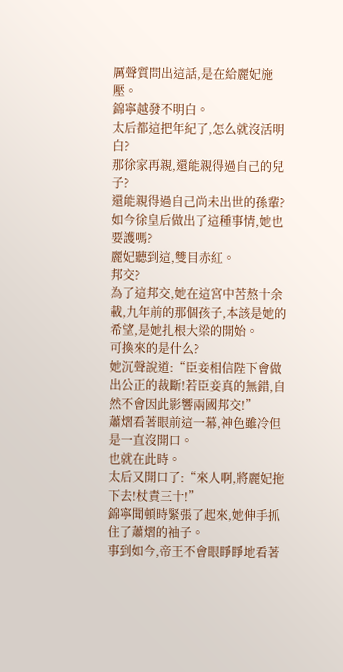厲聲質問出這話,是在給麗妃施壓。
錦寧越發不明白。
太后都這把年紀了,怎么就沒活明白?
那徐家再親,還能親得過自己的兒子?
還能親得過自己尚未出世的孫輩?
如今徐皇后做出了這種事情,她也要護嗎?
麗妃聽到這,雙目赤紅。
邦交?
為了這邦交,她在這宮中苦熬十余載,九年前的那個孩子,本該是她的希望,是她扎根大梁的開始。
可換來的是什么?
她沉聲說道:“臣妾相信陛下會做出公正的裁斷!若臣妾真的無錯,自然不會因此影響兩國邦交!”
蕭熠看著眼前這一幕,神色雖冷但是一直沒開口。
也就在此時。
太后又開口了:“來人啊,將麗妃拖下去!杖責三十!”
錦寧聞頓時緊張了起來,她伸手抓住了蕭熠的袖子。
事到如今,帝王不會眼睜睜地看著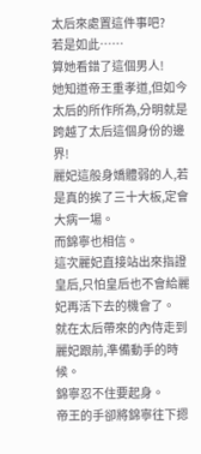太后來處置這件事吧?
若是如此……
算她看錯了這個男人!
她知道帝王重孝道,但如今太后的所作所為,分明就是跨越了太后這個身份的邊界!
麗妃這般身嬌體弱的人,若是真的挨了三十大板,定會大病一場。
而錦寧也相信。
這次麗妃直接站出來指證皇后,只怕皇后也不會給麗妃再活下去的機會了。
就在太后帶來的內侍走到麗妃跟前,準備動手的時候。
錦寧忍不住要起身。
帝王的手卻將錦寧往下摁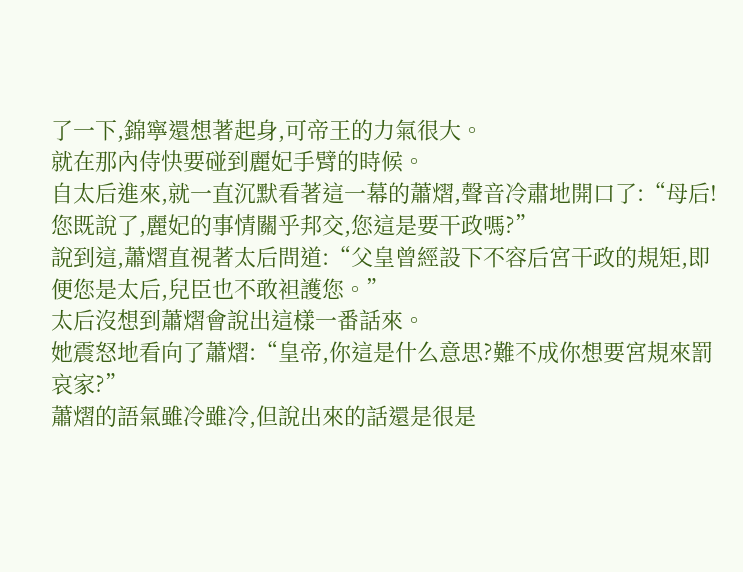了一下,錦寧還想著起身,可帝王的力氣很大。
就在那內侍快要碰到麗妃手臂的時候。
自太后進來,就一直沉默看著這一幕的蕭熠,聲音冷肅地開口了:“母后!您既說了,麗妃的事情關乎邦交,您這是要干政嗎?”
說到這,蕭熠直視著太后問道:“父皇曾經設下不容后宮干政的規矩,即便您是太后,兒臣也不敢袒護您。”
太后沒想到蕭熠會說出這樣一番話來。
她震怒地看向了蕭熠:“皇帝,你這是什么意思?難不成你想要宮規來罰哀家?”
蕭熠的語氣雖冷雖冷,但說出來的話還是很是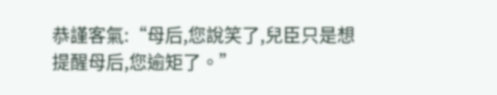恭謹客氣:“母后,您說笑了,兒臣只是想提醒母后,您逾矩了。”